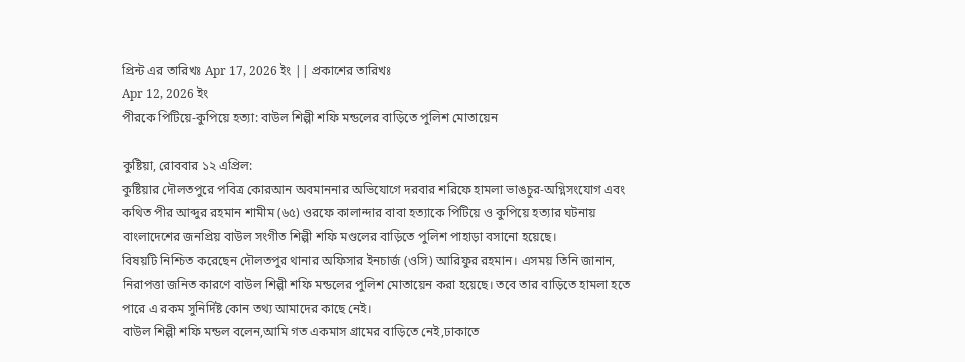প্রিন্ট এর তারিখঃ Apr 17, 2026 ইং || প্রকাশের তারিখঃ
Apr 12, 2026 ইং
পীরকে পিটিয়ে-কুপিয়ে হত্যা: বাউল শিল্পী শফি মন্ডলের বাড়িতে পুলিশ মোতায়েন

কুষ্টিয়া, রোববার ১২ এপ্রিল:
কুষ্টিয়ার দৌলতপুরে পবিত্র কোরআন অবমাননার অভিযোগে দরবার শরিফে হামলা ভাঙচুর-অগ্নিসংযোগ এবং কথিত পীর আব্দুর রহমান শামীম (৬৫) ওরফে কালান্দার বাবা হত্যাকে পিটিয়ে ও কুপিয়ে হত্যার ঘটনায় বাংলাদেশের জনপ্রিয় বাউল সংগীত শিল্পী শফি মণ্ডলের বাড়িতে পুলিশ পাহাড়া বসানো হয়েছে।
বিষয়টি নিশ্চিত করেছেন দৌলতপুর থানার অফিসার ইনচার্জ (ওসি) আরিফুর রহমান। এসময় তিনি জানান, নিরাপত্তা জনিত কারণে বাউল শিল্পী শফি মন্ডলের পুলিশ মোতায়েন করা হয়েছে। তবে তার বাড়িতে হামলা হতে পারে এ রকম সুনির্দিষ্ট কোন তথ্য আমাদের কাছে নেই।
বাউল শিল্পী শফি মন্ডল বলেন,আমি গত একমাস গ্রামের বাড়িতে নেই,ঢাকাতে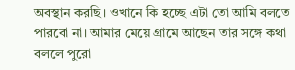অবস্থান করছি। ওখানে কি হচ্ছে এটা তো আমি বলতে পারবো না। আমার মেয়ে গ্রামে আছেন তার সঙ্গে কথা বললে পুরো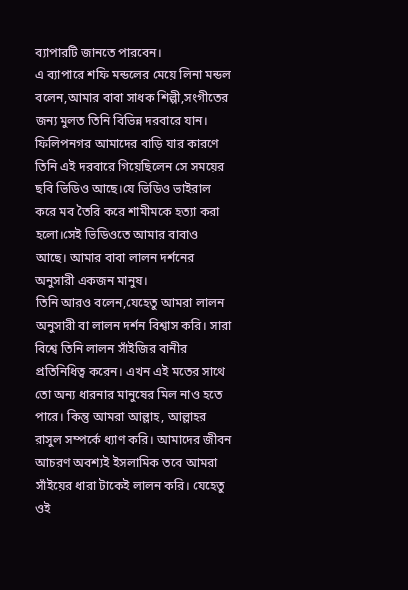ব্যাপারটি জানতে পারবেন।
এ ব্যাপারে শফি মন্ডলের মেয়ে লিনা মন্ডল বলেন,আমার বাবা সাধক শিল্পী,সংগীতের জন্য মুলত তিনি বিভিন্ন দরবারে যান। ফিলিপনগর আমাদের বাড়ি যার কারণে তিনি এই দরবারে গিয়েছিলেন সে সময়ের ছবি ভিডিও আছে।যে ভিডিও ভাইরাল করে মব তৈরি করে শামীমকে হত্যা করা হলো।সেই ভিডিওতে আমার বাবাও আছে। আমার বাবা লালন দর্শনের অনুসারী একজন মানুষ।
তিনি আরও বলেন,যেহেতু আমরা লালন অনুসারী বা লালন দর্শন বিশ্বাস করি। সারা বিশ্বে তিনি লালন সাঁইজির বানীর প্রতিনিধিত্ব করেন। এখন এই মতের সাথে তো অন্য ধারনার মানুষের মিল নাও হতে পারে। কিন্তু আমরা আল্লাহ, আল্লাহর রাসুল সম্পর্কে ধ্যাণ করি। আমাদের জীবন আচরণ অবশ্যই ইসলামিক তবে আমরা সাঁইয়ের ধারা টাকেই লালন করি। যেহেতু ওই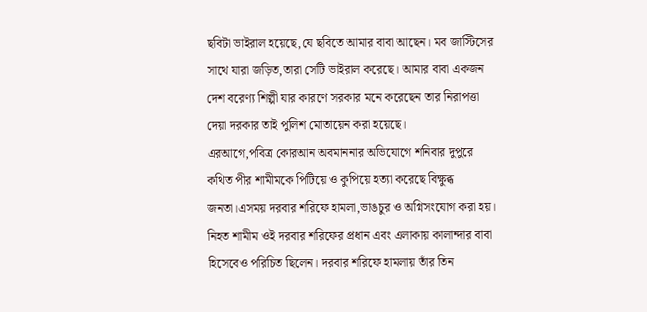ছবিটা ভাইরাল হয়েছে,যে ছবিতে আমার বাবা আছেন। মব জাস্টিসের সাথে যারা জড়িত,তারা সেটি ভাইরাল করেছে। আমার বাবা একজন দেশ বরেণ্য শিল্পী যার কারণে সরকার মনে করেছেন তার নিরাপত্তা দেয়া দরকার তাই পুলিশ মোতায়েন করা হয়েছে।
এরআগে,পবিত্র কোরআন অবমাননার অভিযোগে শনিবার দুপুরে কথিত পীর শামীমকে পিটিয়ে ও কুপিয়ে হত্যা করেছে বিক্ষুব্ধ জনতা।এসময় দরবার শরিফে হামলা,ভাঙচুর ও অগ্নিসংযোগ করা হয়। নিহত শামীম ওই দরবার শরিফের প্রধান এবং এলাকায় কালান্দার বাবা হিসেবেও পরিচিত ছিলেন। দরবার শরিফে হামলায় তাঁর তিন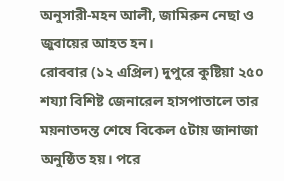অনুসারী-মহন আলী, জামিরুন নেছা ও জুবায়ের আহত হন।
রোববার (১২ এপ্রিল) দুপুরে কুষ্টিয়া ২৫০ শয্যা বিশিষ্ট জেনারেল হাসপাতালে তার ময়নাতদন্ত শেষে বিকেল ৫টায় জানাজা অনুষ্ঠিত হয়। পরে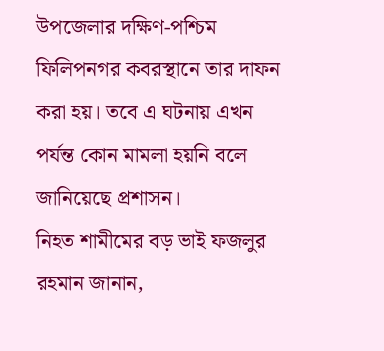উপজেলার দক্ষিণ-পশ্চিম ফিলিপনগর কবরস্থানে তার দাফন করা হয়। তবে এ ঘটনায় এখন পর্যন্ত কোন মামলা হয়নি বলে জানিয়েছে প্রশাসন।
নিহত শামীমের বড় ভাই ফজলুর রহমান জানান,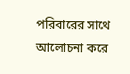পরিবারের সাথে আলোচনা করে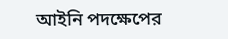আইনি পদক্ষেপের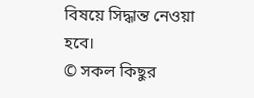বিষয়ে সিদ্ধান্ত নেওয়া হবে।
© সকল কিছুর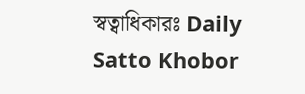স্বত্বাধিকারঃ Daily Satto Khobor